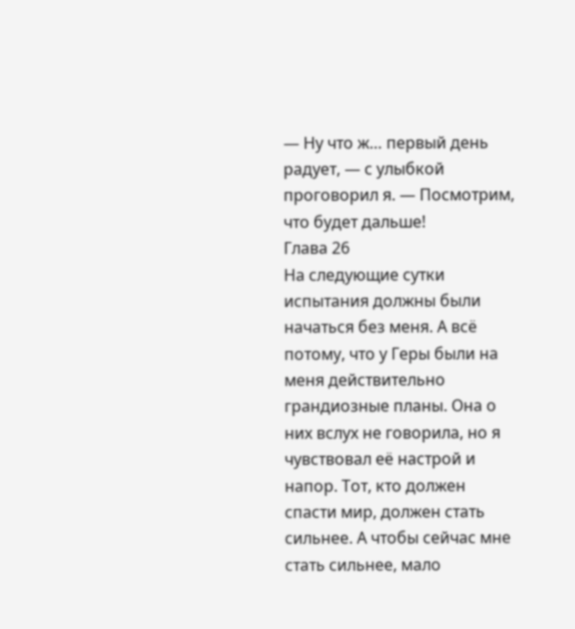— Ну что ж… первый день радует, — с улыбкой проговорил я. — Посмотрим, что будет дальше!
Глава 26
На следующие сутки испытания должны были начаться без меня. А всё потому, что у Геры были на меня действительно грандиозные планы. Она о них вслух не говорила, но я чувствовал её настрой и напор. Тот, кто должен спасти мир, должен стать сильнее. А чтобы сейчас мне стать сильнее, мало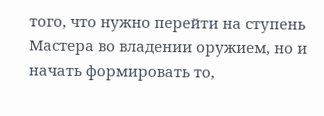того, что нужно перейти на ступень Мастера во владении оружием, но и начать формировать то,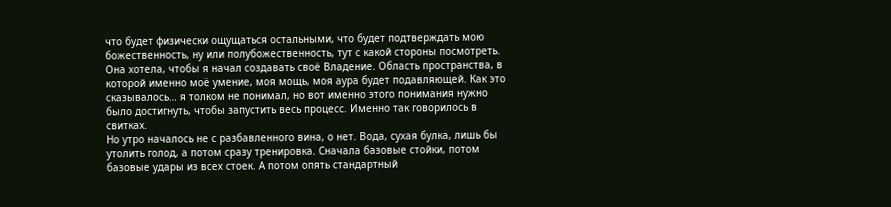что будет физически ощущаться остальными, что будет подтверждать мою божественность, ну или полубожественность, тут с какой стороны посмотреть.
Она хотела, чтобы я начал создавать своё Владение. Область пространства, в которой именно моё умение, моя мощь, моя аура будет подавляющей. Как это сказывалось… я толком не понимал, но вот именно этого понимания нужно было достигнуть, чтобы запустить весь процесс. Именно так говорилось в свитках.
Но утро началось не с разбавленного вина, о нет. Вода, сухая булка, лишь бы утолить голод, а потом сразу тренировка. Сначала базовые стойки, потом базовые удары из всех стоек. А потом опять стандартный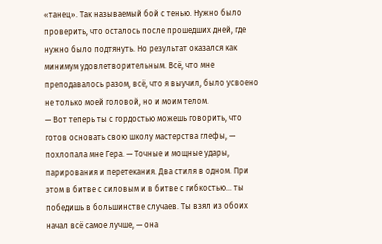«танец». Так называемый бой с тенью. Нужно было проверить, что осталось после прошедших дней, где нужно было подтянуть. Но результат оказался как минимум удовлетворительным. Всё, что мне преподавалось разом, всё, что я выучил, было усвоено не только моей головой, но и моим телом.
— Вот теперь ты с гордостью можешь говорить, что готов основать свою школу мастерства глефы, — похлопала мне Гера. — Точные и мощные удары, парирования и перетекания. Два стиля в одном. При этом в битве с силовым и в битве с гибкостью… ты победишь в большинстве случаев. Ты взял из обоих начал всё самое лучше, — она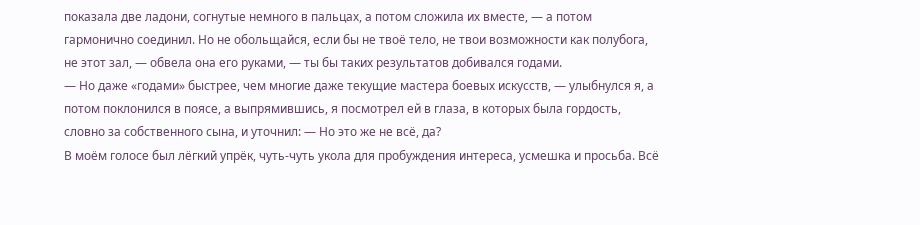показала две ладони, согнутые немного в пальцах, а потом сложила их вместе, — а потом гармонично соединил. Но не обольщайся, если бы не твоё тело, не твои возможности как полубога, не этот зал, — обвела она его руками, — ты бы таких результатов добивался годами.
— Но даже «годами» быстрее, чем многие даже текущие мастера боевых искусств, — улыбнулся я, а потом поклонился в поясе, а выпрямившись, я посмотрел ей в глаза, в которых была гордость, словно за собственного сына, и уточнил: — Но это же не всё, да?
В моём голосе был лёгкий упрёк, чуть-чуть укола для пробуждения интереса, усмешка и просьба. Всё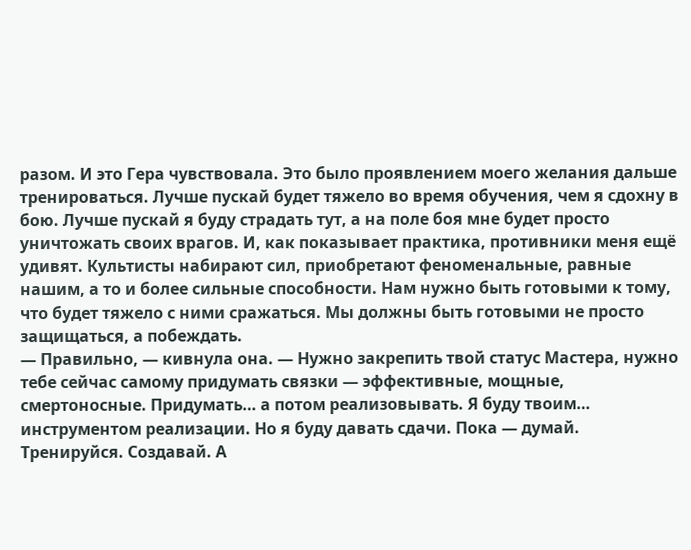разом. И это Гера чувствовала. Это было проявлением моего желания дальше тренироваться. Лучше пускай будет тяжело во время обучения, чем я сдохну в бою. Лучше пускай я буду страдать тут, а на поле боя мне будет просто уничтожать своих врагов. И, как показывает практика, противники меня ещё удивят. Культисты набирают сил, приобретают феноменальные, равные нашим, а то и более сильные способности. Нам нужно быть готовыми к тому, что будет тяжело с ними сражаться. Мы должны быть готовыми не просто защищаться, а побеждать.
— Правильно, — кивнула она. — Нужно закрепить твой статус Мастера, нужно тебе сейчас самому придумать связки — эффективные, мощные, смертоносные. Придумать… а потом реализовывать. Я буду твоим… инструментом реализации. Но я буду давать сдачи. Пока — думай. Тренируйся. Создавай. А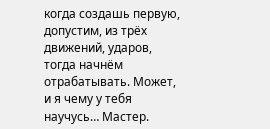когда создашь первую, допустим, из трёх движений, ударов, тогда начнём отрабатывать. Может, и я чему у тебя научусь… Мастер.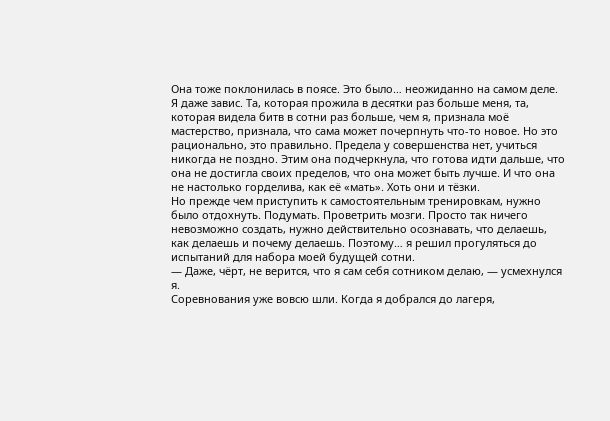Она тоже поклонилась в поясе. Это было… неожиданно на самом деле. Я даже завис. Та, которая прожила в десятки раз больше меня, та, которая видела битв в сотни раз больше, чем я, признала моё мастерство, признала, что сама может почерпнуть что-то новое. Но это рационально, это правильно. Предела у совершенства нет, учиться никогда не поздно. Этим она подчеркнула, что готова идти дальше, что она не достигла своих пределов, что она может быть лучше. И что она не настолько горделива, как её «мать». Хоть они и тёзки.
Но прежде чем приступить к самостоятельным тренировкам, нужно было отдохнуть. Подумать. Проветрить мозги. Просто так ничего невозможно создать, нужно действительно осознавать, что делаешь, как делаешь и почему делаешь. Поэтому… я решил прогуляться до испытаний для набора моей будущей сотни.
— Даже, чёрт, не верится, что я сам себя сотником делаю, — усмехнулся я.
Соревнования уже вовсю шли. Когда я добрался до лагеря,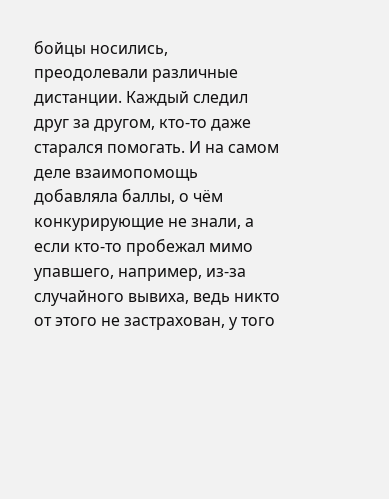бойцы носились, преодолевали различные дистанции. Каждый следил друг за другом, кто-то даже старался помогать. И на самом деле взаимопомощь добавляла баллы, о чём конкурирующие не знали, а если кто-то пробежал мимо упавшего, например, из-за случайного вывиха, ведь никто от этого не застрахован, у того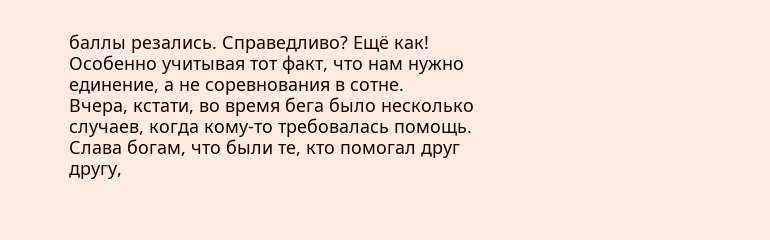баллы резались. Справедливо? Ещё как! Особенно учитывая тот факт, что нам нужно единение, а не соревнования в сотне.
Вчера, кстати, во время бега было несколько случаев, когда кому-то требовалась помощь. Слава богам, что были те, кто помогал друг другу,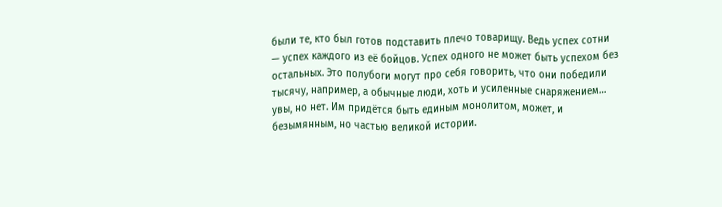были те, кто был готов подставить плечо товарищу. Ведь успех сотни — успех каждого из её бойцов. Успех одного не может быть успехом без остальных. Это полубоги могут про себя говорить, что они победили тысячу, например, а обычные люди, хоть и усиленные снаряжением… увы, но нет. Им придётся быть единым монолитом, может, и безымянным, но частью великой истории.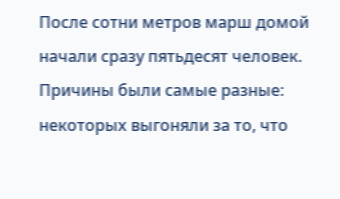После сотни метров марш домой начали сразу пятьдесят человек. Причины были самые разные: некоторых выгоняли за то, что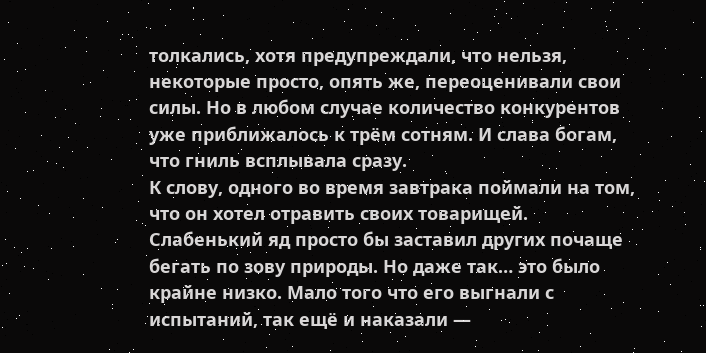толкались, хотя предупреждали, что нельзя, некоторые просто, опять же, переоценивали свои силы. Но в любом случае количество конкурентов уже приближалось к трём сотням. И слава богам, что гниль всплывала сразу.
К слову, одного во время завтрака поймали на том, что он хотел отравить своих товарищей. Слабенький яд просто бы заставил других почаще бегать по зову природы. Но даже так… это было крайне низко. Мало того что его выгнали с испытаний, так ещё и наказали —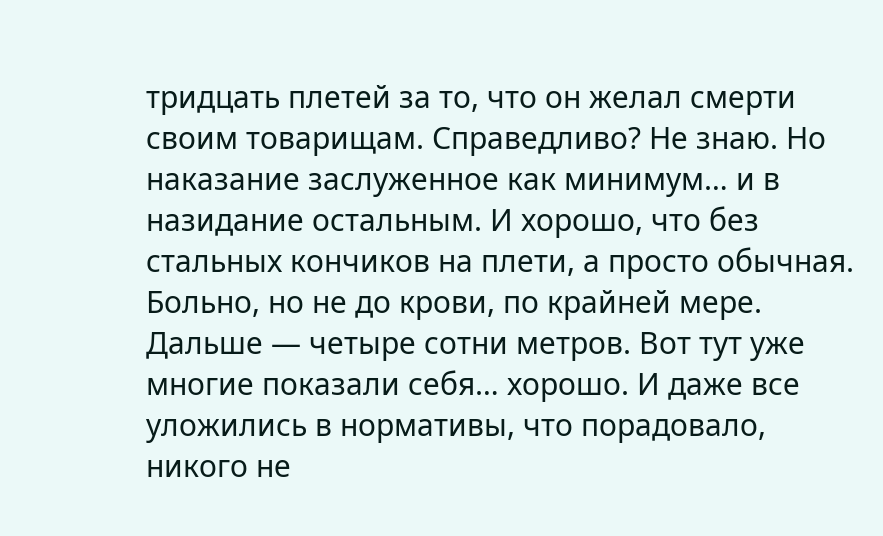тридцать плетей за то, что он желал смерти своим товарищам. Справедливо? Не знаю. Но наказание заслуженное как минимум… и в назидание остальным. И хорошо, что без стальных кончиков на плети, а просто обычная. Больно, но не до крови, по крайней мере.
Дальше — четыре сотни метров. Вот тут уже многие показали себя… хорошо. И даже все уложились в нормативы, что порадовало, никого не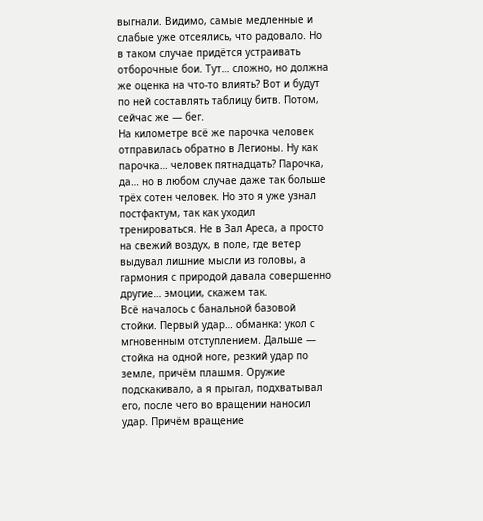выгнали. Видимо, самые медленные и слабые уже отсеялись, что радовало. Но в таком случае придётся устраивать отборочные бои. Тут… сложно, но должна же оценка на что-то влиять? Вот и будут по ней составлять таблицу битв. Потом, сейчас же — бег.
На километре всё же парочка человек отправилась обратно в Легионы. Ну как парочка… человек пятнадцать? Парочка, да… но в любом случае даже так больше трёх сотен человек. Но это я уже узнал постфактум, так как уходил тренироваться. Не в Зал Ареса, а просто на свежий воздух, в поле, где ветер выдувал лишние мысли из головы, а гармония с природой давала совершенно другие… эмоции, скажем так.
Всё началось с банальной базовой стойки. Первый удар… обманка: укол с мгновенным отступлением. Дальше — стойка на одной ноге, резкий удар по земле, причём плашмя. Оружие подскакивало, а я прыгал, подхватывал его, после чего во вращении наносил удар. Причём вращение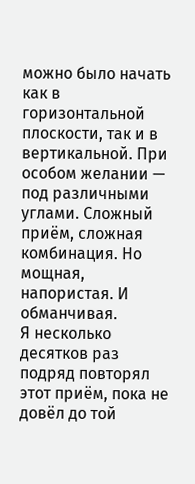можно было начать как в горизонтальной плоскости, так и в вертикальной. При особом желании — под различными углами. Сложный приём, сложная комбинация. Но мощная, напористая. И обманчивая.
Я несколько десятков раз подряд повторял этот приём, пока не довёл до той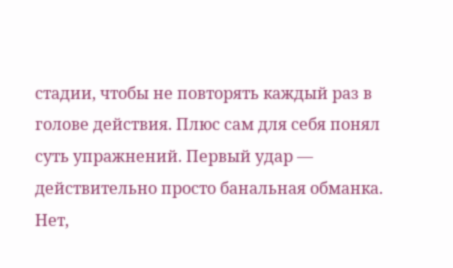стадии, чтобы не повторять каждый раз в голове действия. Плюс сам для себя понял суть упражнений. Первый удар — действительно просто банальная обманка. Нет,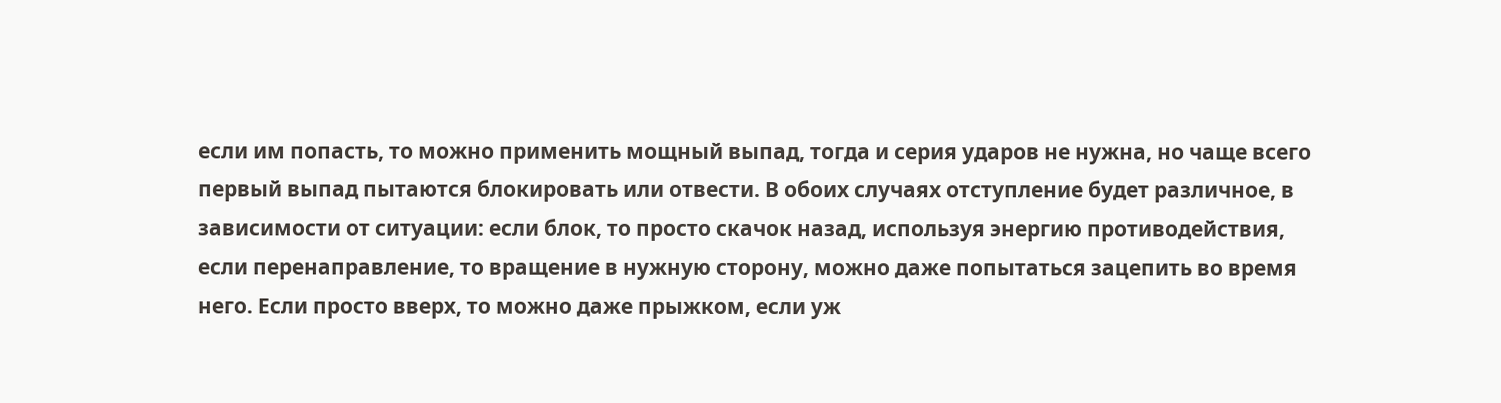если им попасть, то можно применить мощный выпад, тогда и серия ударов не нужна, но чаще всего первый выпад пытаются блокировать или отвести. В обоих случаях отступление будет различное, в зависимости от ситуации: если блок, то просто скачок назад, используя энергию противодействия, если перенаправление, то вращение в нужную сторону, можно даже попытаться зацепить во время него. Если просто вверх, то можно даже прыжком, если уж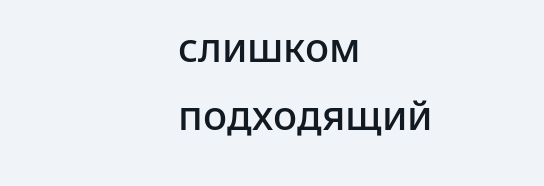слишком подходящий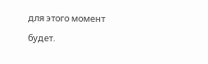для этого момент будет.